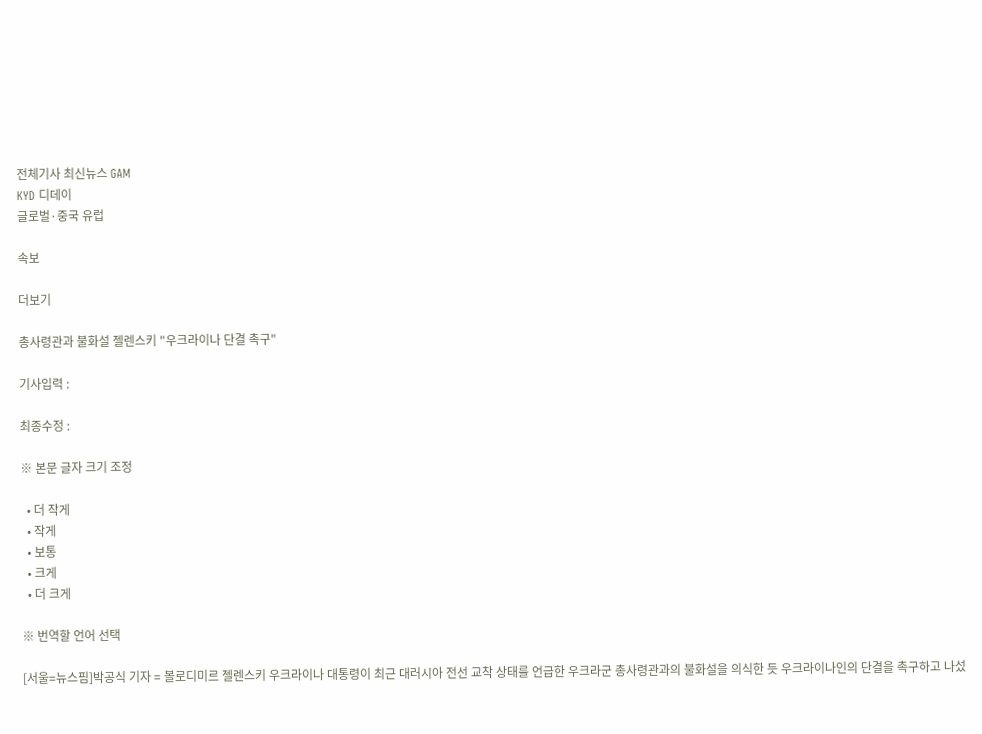전체기사 최신뉴스 GAM
KYD 디데이
글로벌·중국 유럽

속보

더보기

총사령관과 불화설 젤렌스키 "우크라이나 단결 촉구"

기사입력 :

최종수정 :

※ 본문 글자 크기 조정

  • 더 작게
  • 작게
  • 보통
  • 크게
  • 더 크게

※ 번역할 언어 선택

[서울=뉴스핌]박공식 기자 = 볼로디미르 젤렌스키 우크라이나 대통령이 최근 대러시아 전선 교착 상태를 언급한 우크라군 총사령관과의 불화설을 의식한 듯 우크라이나인의 단결을 촉구하고 나섰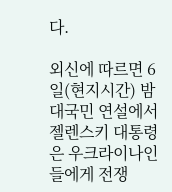다.

외신에 따르면 6일(현지시간) 밤 대국민 연설에서 젤렌스키 대통령은 우크라이나인들에게 전쟁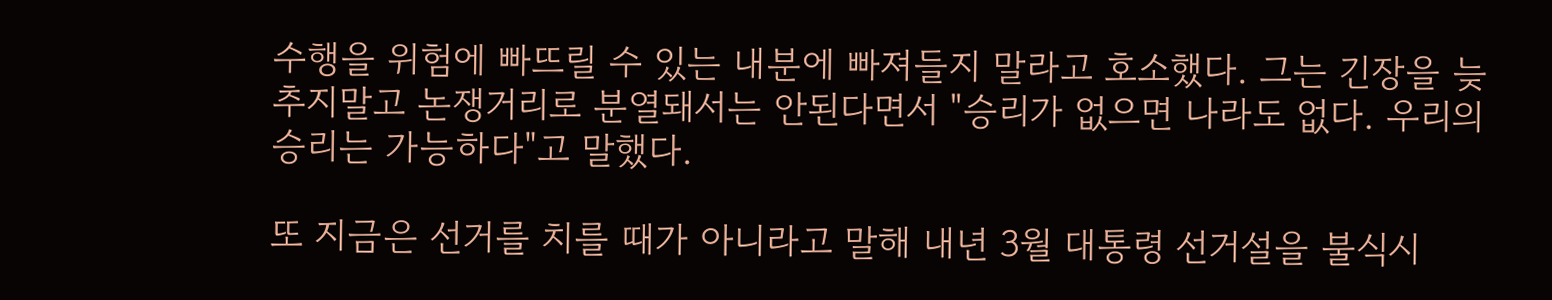수행을 위험에 빠뜨릴 수 있는 내분에 빠져들지 말라고 호소했다. 그는 긴장을 늦추지말고 논쟁거리로 분열돼서는 안된다면서 "승리가 없으면 나라도 없다. 우리의 승리는 가능하다"고 말했다.

또 지금은 선거를 치를 때가 아니라고 말해 내년 3월 대통령 선거설을 불식시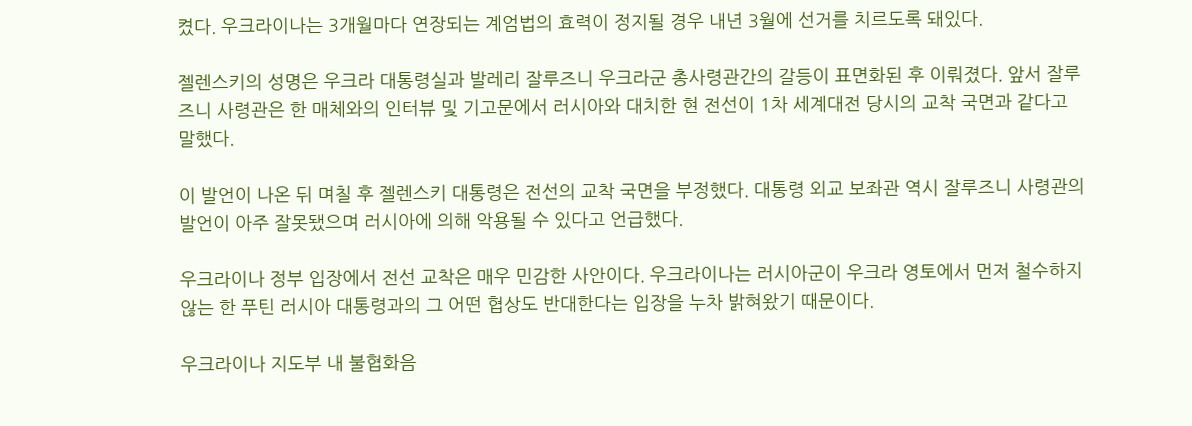켰다. 우크라이나는 3개월마다 연장되는 계엄법의 효력이 정지될 경우 내년 3월에 선거를 치르도록 돼있다.

젤렌스키의 성명은 우크라 대통령실과 발레리 잘루즈니 우크라군 총사령관간의 갈등이 표면화된 후 이뤄졌다. 앞서 잘루즈니 사령관은 한 매체와의 인터뷰 및 기고문에서 러시아와 대치한 현 전선이 1차 세계대전 당시의 교착 국면과 같다고 말했다.

이 발언이 나온 뒤 며칠 후 젤렌스키 대통령은 전선의 교착 국면을 부정했다. 대통령 외교 보좌관 역시 잘루즈니 사령관의 발언이 아주 잘못됐으며 러시아에 의해 악용될 수 있다고 언급했다.

우크라이나 정부 입장에서 전선 교착은 매우 민감한 사안이다. 우크라이나는 러시아군이 우크라 영토에서 먼저 철수하지 않는 한 푸틴 러시아 대통령과의 그 어떤 협상도 반대한다는 입장을 누차 밝혀왔기 때문이다.

우크라이나 지도부 내 불협화음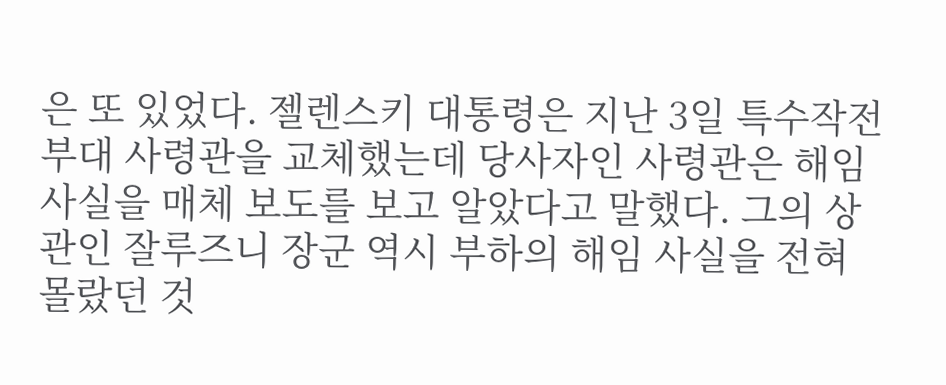은 또 있었다. 젤렌스키 대통령은 지난 3일 특수작전부대 사령관을 교체했는데 당사자인 사령관은 해임 사실을 매체 보도를 보고 알았다고 말했다. 그의 상관인 잘루즈니 장군 역시 부하의 해임 사실을 전혀 몰랐던 것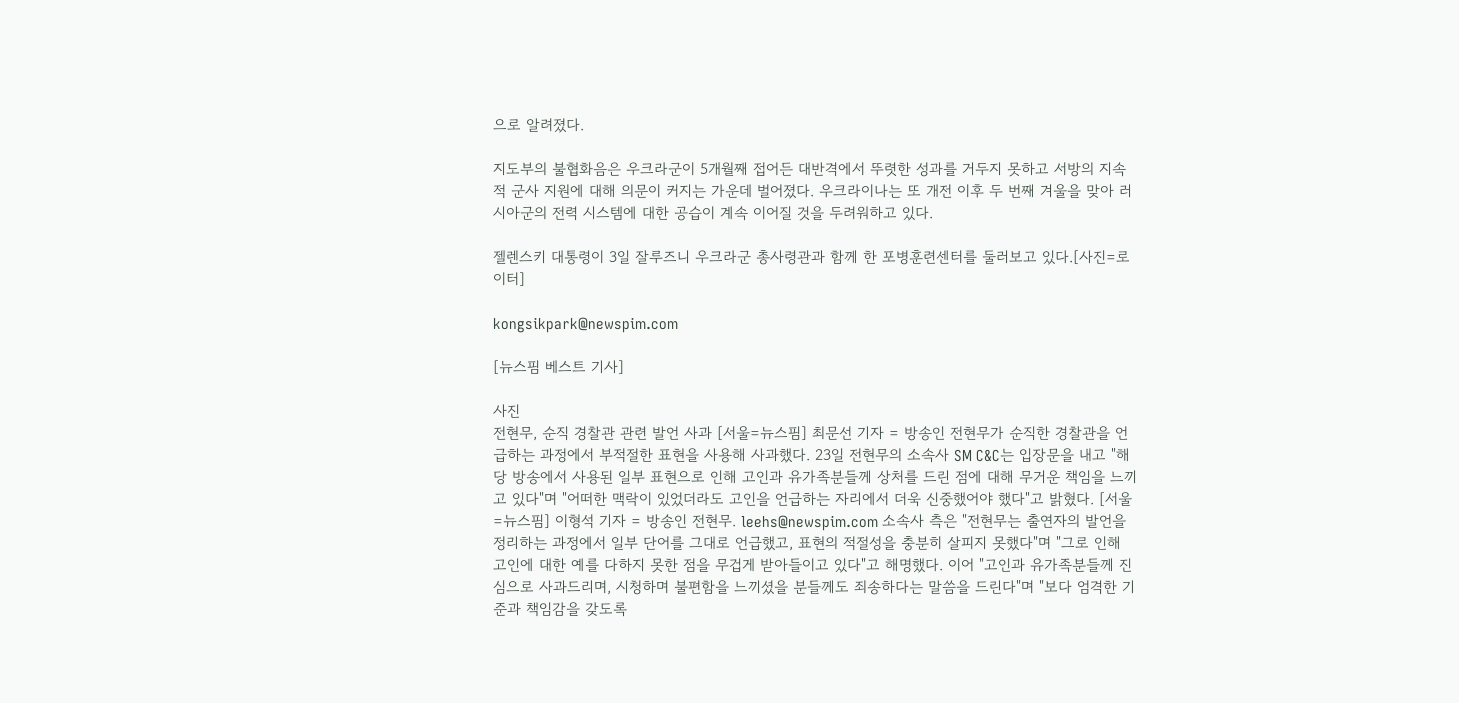으로 알려졌다.

지도부의 불협화음은 우크라군이 5개월째 접어든 대반격에서 뚜렷한 성과를 거두지 못하고 서방의 지속적 군사 지원에 대해 의문이 커지는 가운데 벌어졌다. 우크라이나는 또 개전 이후 두 번째 겨울을 맞아 러시아군의 전력 시스템에 대한 공습이 계속 이어질 것을 두려워하고 있다.

젤렌스키 대통령이 3일 잘루즈니 우크라군 총사령관과 함께 한 포병훈련센터를 둘러보고 있다.[사진=로이터]

kongsikpark@newspim.com

[뉴스핌 베스트 기사]

사진
전현무, 순직 경찰관 관련 발언 사과 [서울=뉴스핌] 최문선 기자 = 방송인 전현무가 순직한 경찰관을 언급하는 과정에서 부적절한 표현을 사용해 사과했다. 23일 전현무의 소속사 SM C&C는 입장문을 내고 "해당 방송에서 사용된 일부 표현으로 인해 고인과 유가족분들께 상처를 드린 점에 대해 무거운 책임을 느끼고 있다"며 "어떠한 맥락이 있었더라도 고인을 언급하는 자리에서 더욱 신중했어야 했다"고 밝혔다. [서울=뉴스핌] 이형석 기자 = 방송인 전현무. leehs@newspim.com 소속사 측은 "전현무는 출연자의 발언을 정리하는 과정에서 일부 단어를 그대로 언급했고, 표현의 적절성을 충분히 살피지 못했다"며 "그로 인해 고인에 대한 예를 다하지 못한 점을 무겁게 받아들이고 있다"고 해명했다. 이어 "고인과 유가족분들께 진심으로 사과드리며, 시청하며 불편함을 느끼셨을 분들께도 죄송하다는 말씀을 드린다"며 "보다 엄격한 기준과 책임감을 갖도록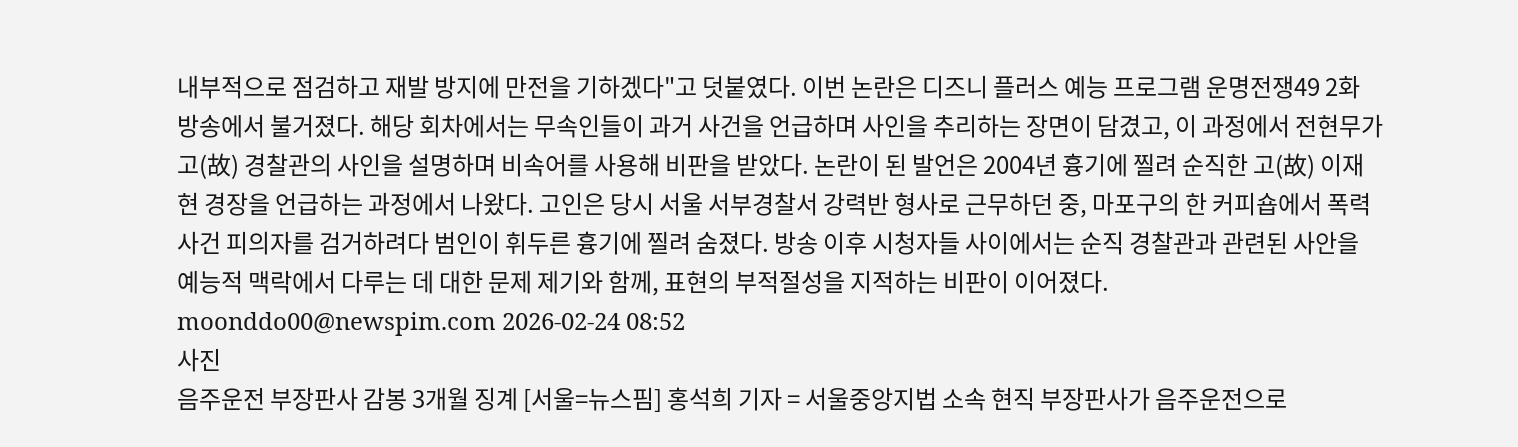내부적으로 점검하고 재발 방지에 만전을 기하겠다"고 덧붙였다. 이번 논란은 디즈니 플러스 예능 프로그램 운명전쟁49 2화 방송에서 불거졌다. 해당 회차에서는 무속인들이 과거 사건을 언급하며 사인을 추리하는 장면이 담겼고, 이 과정에서 전현무가 고(故) 경찰관의 사인을 설명하며 비속어를 사용해 비판을 받았다. 논란이 된 발언은 2004년 흉기에 찔려 순직한 고(故) 이재현 경장을 언급하는 과정에서 나왔다. 고인은 당시 서울 서부경찰서 강력반 형사로 근무하던 중, 마포구의 한 커피숍에서 폭력 사건 피의자를 검거하려다 범인이 휘두른 흉기에 찔려 숨졌다. 방송 이후 시청자들 사이에서는 순직 경찰관과 관련된 사안을 예능적 맥락에서 다루는 데 대한 문제 제기와 함께, 표현의 부적절성을 지적하는 비판이 이어졌다. moonddo00@newspim.com 2026-02-24 08:52
사진
음주운전 부장판사 감봉 3개월 징계 [서울=뉴스핌] 홍석희 기자 = 서울중앙지법 소속 현직 부장판사가 음주운전으로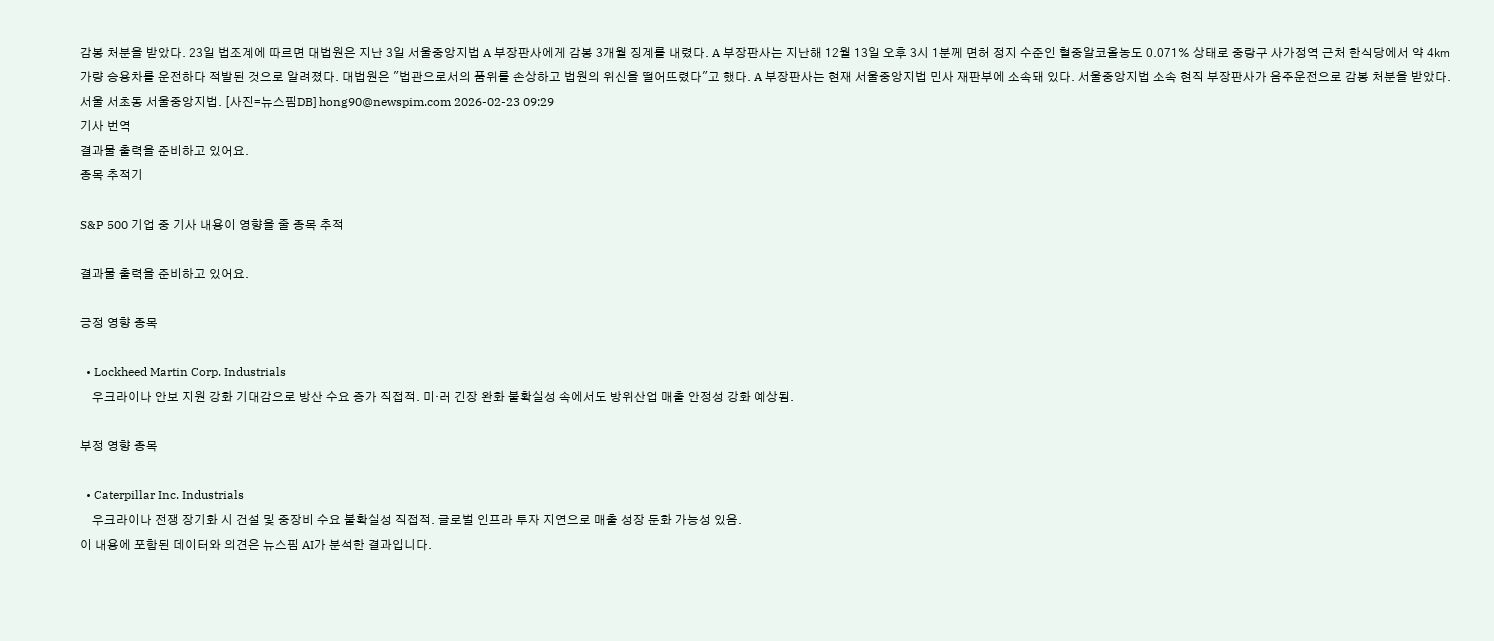감봉 처분을 받았다. 23일 법조계에 따르면 대법원은 지난 3일 서울중앙지법 A 부장판사에게 감봉 3개월 징계를 내렸다. A 부장판사는 지난해 12월 13일 오후 3시 1분께 면허 정지 수준인 혈중알코올농도 0.071% 상태로 중랑구 사가정역 근처 한식당에서 약 4㎞가량 승용차를 운전하다 적발된 것으로 알려졌다. 대법원은 "법관으로서의 품위를 손상하고 법원의 위신을 떨어뜨렸다"고 했다. A 부장판사는 현재 서울중앙지법 민사 재판부에 소속돼 있다. 서울중앙지법 소속 현직 부장판사가 음주운전으로 감봉 처분을 받았다. 서울 서초동 서울중앙지법. [사진=뉴스핌DB] hong90@newspim.com 2026-02-23 09:29
기사 번역
결과물 출력을 준비하고 있어요.
종목 추적기

S&P 500 기업 중 기사 내용이 영향을 줄 종목 추적

결과물 출력을 준비하고 있어요.

긍정 영향 종목

  • Lockheed Martin Corp. Industrials
    우크라이나 안보 지원 강화 기대감으로 방산 수요 증가 직접적. 미·러 긴장 완화 불확실성 속에서도 방위산업 매출 안정성 강화 예상됨.

부정 영향 종목

  • Caterpillar Inc. Industrials
    우크라이나 전쟁 장기화 시 건설 및 중장비 수요 불확실성 직접적. 글로벌 인프라 투자 지연으로 매출 성장 둔화 가능성 있음.
이 내용에 포함된 데이터와 의견은 뉴스핌 AI가 분석한 결과입니다.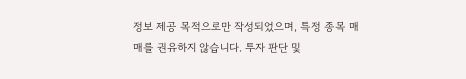정보 제공 목적으로만 작성되었으며, 특정 종목 매매를 권유하지 않습니다. 투자 판단 및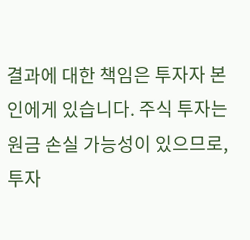결과에 대한 책임은 투자자 본인에게 있습니다. 주식 투자는 원금 손실 가능성이 있으므로, 투자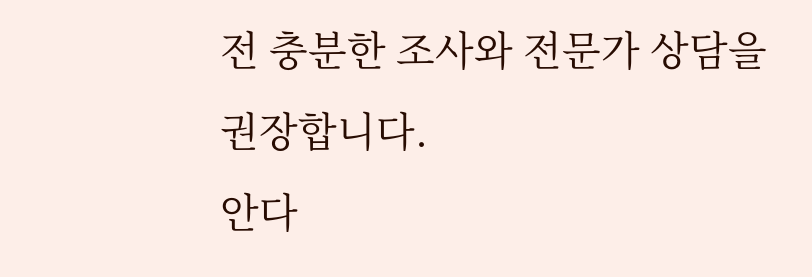전 충분한 조사와 전문가 상담을 권장합니다.
안다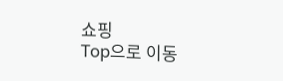쇼핑
Top으로 이동